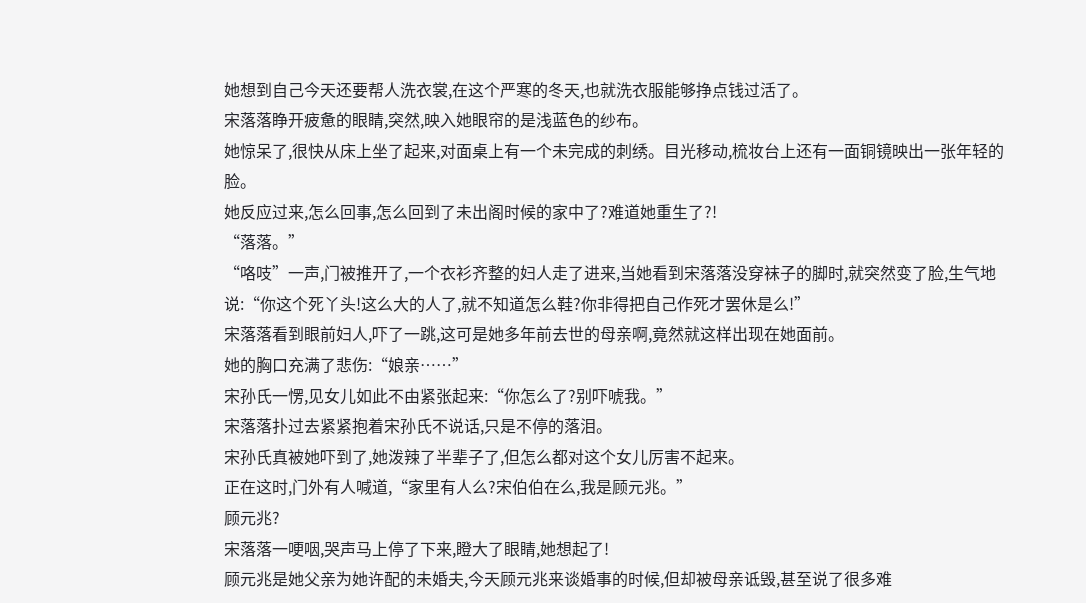她想到自己今天还要帮人洗衣裳,在这个严寒的冬天,也就洗衣服能够挣点钱过活了。
宋落落睁开疲惫的眼睛,突然,映入她眼帘的是浅蓝色的纱布。
她惊呆了,很快从床上坐了起来,对面桌上有一个未完成的刺绣。目光移动,梳妆台上还有一面铜镜映出一张年轻的脸。
她反应过来,怎么回事,怎么回到了未出阁时候的家中了?难道她重生了?!
“落落。”
“咯吱”一声,门被推开了,一个衣衫齐整的妇人走了进来,当她看到宋落落没穿袜子的脚时,就突然变了脸,生气地说:“你这个死丫头!这么大的人了,就不知道怎么鞋?你非得把自己作死才罢休是么!”
宋落落看到眼前妇人,吓了一跳,这可是她多年前去世的母亲啊,竟然就这样出现在她面前。
她的胸口充满了悲伤:“娘亲……”
宋孙氏一愣,见女儿如此不由紧张起来:“你怎么了?别吓唬我。”
宋落落扑过去紧紧抱着宋孙氏不说话,只是不停的落泪。
宋孙氏真被她吓到了,她泼辣了半辈子了,但怎么都对这个女儿厉害不起来。
正在这时,门外有人喊道,“家里有人么?宋伯伯在么,我是顾元兆。”
顾元兆?
宋落落一哽咽,哭声马上停了下来,瞪大了眼睛,她想起了!
顾元兆是她父亲为她许配的未婚夫,今天顾元兆来谈婚事的时候,但却被母亲诋毁,甚至说了很多难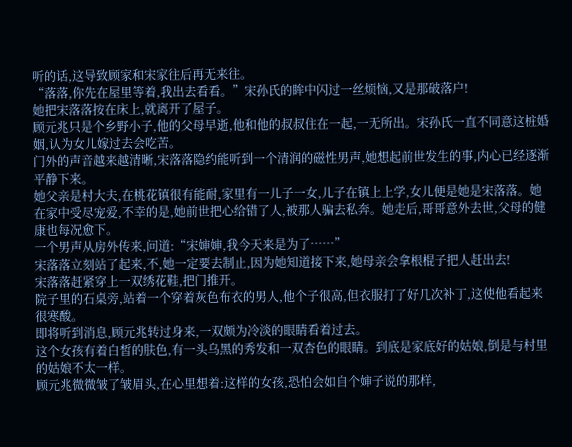听的话,这导致顾家和宋家往后再无来往。
“落落,你先在屋里等着,我出去看看。”宋孙氏的眸中闪过一丝烦恼,又是那破落户!
她把宋落落按在床上,就离开了屋子。
顾元兆只是个乡野小子,他的父母早逝,他和他的叔叔住在一起,一无所出。宋孙氏一直不同意这桩婚姻,认为女儿嫁过去会吃苦。
门外的声音越来越清晰,宋落落隐约能听到一个清润的磁性男声,她想起前世发生的事,内心已经逐渐平静下来。
她父亲是村大夫,在桃花镇很有能耐,家里有一儿子一女,儿子在镇上上学,女儿便是她是宋落落。她在家中受尽宠爱,不幸的是,她前世把心给错了人,被那人骗去私奔。她走后,哥哥意外去世,父母的健康也每况愈下。
一个男声从房外传来,问道:“宋婶婶,我今天来是为了……”
宋落落立刻站了起来,不,她一定要去制止,因为她知道接下来,她母亲会拿根棍子把人赶出去!
宋落落赶紧穿上一双绣花鞋,把门推开。
院子里的石桌旁,站着一个穿着灰色布衣的男人,他个子很高,但衣服打了好几次补丁,这使他看起来很寒酸。
即将听到消息,顾元兆转过身来,一双颇为冷淡的眼睛看着过去。
这个女孩有着白皙的肤色,有一头乌黑的秀发和一双杏色的眼睛。到底是家底好的姑娘,倒是与村里的姑娘不太一样。
顾元兆微微皱了皱眉头,在心里想着:这样的女孩,恐怕会如自个婶子说的那样,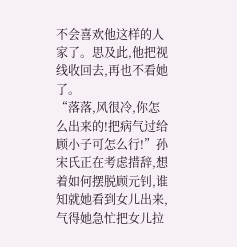不会喜欢他这样的人家了。思及此,他把视线收回去,再也不看她了。
“落落,风很冷,你怎么出来的!把病气过给顾小子可怎么行!”孙宋氏正在考虑措辞,想着如何摆脱顾元钊,谁知就她看到女儿出来,气得她急忙把女儿拉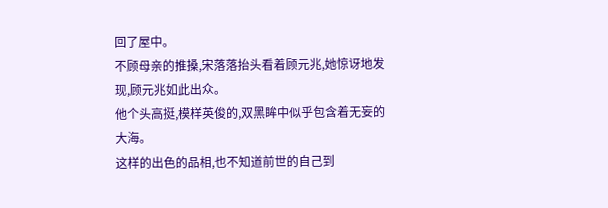回了屋中。
不顾母亲的推搡,宋落落抬头看着顾元兆,她惊讶地发现,顾元兆如此出众。
他个头高挺,模样英俊的,双黑眸中似乎包含着无妄的大海。
这样的出色的品相,也不知道前世的自己到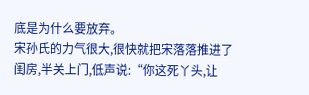底是为什么要放弃。
宋孙氏的力气很大,很快就把宋落落推进了闺房,半关上门,低声说:“你这死丫头,让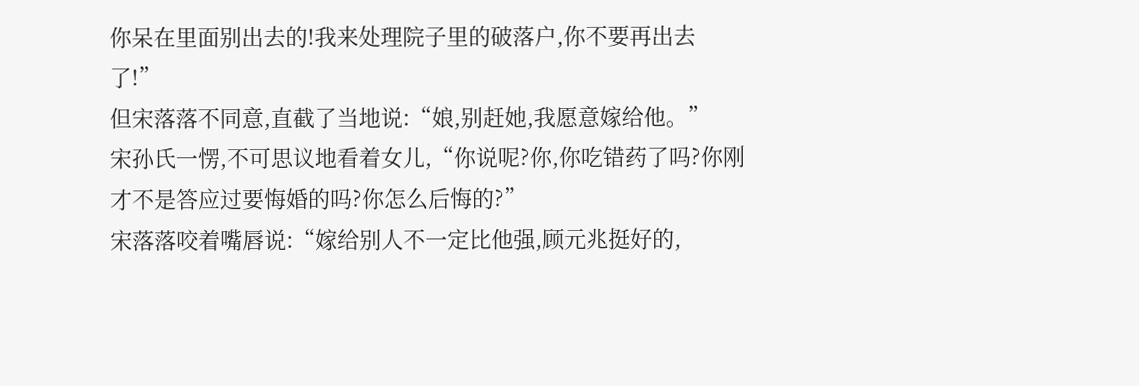你呆在里面别出去的!我来处理院子里的破落户,你不要再出去了!”
但宋落落不同意,直截了当地说:“娘,别赶她,我愿意嫁给他。”
宋孙氏一愣,不可思议地看着女儿,“你说呢?你,你吃错药了吗?你刚才不是答应过要悔婚的吗?你怎么后悔的?”
宋落落咬着嘴唇说:“嫁给别人不一定比他强,顾元兆挺好的,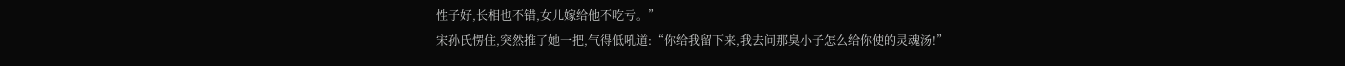性子好,长相也不错,女儿嫁给他不吃亏。”
宋孙氏愣住,突然推了她一把,气得低吼道:“你给我留下来,我去问那臭小子怎么给你使的灵魂汤!”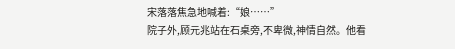宋落落焦急地喊着:“娘……”
院子外,顾元兆站在石桌旁,不卑微,神情自然。他看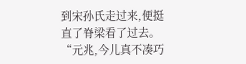到宋孙氏走过来,便挺直了脊梁看了过去。
“元兆,今儿真不凑巧